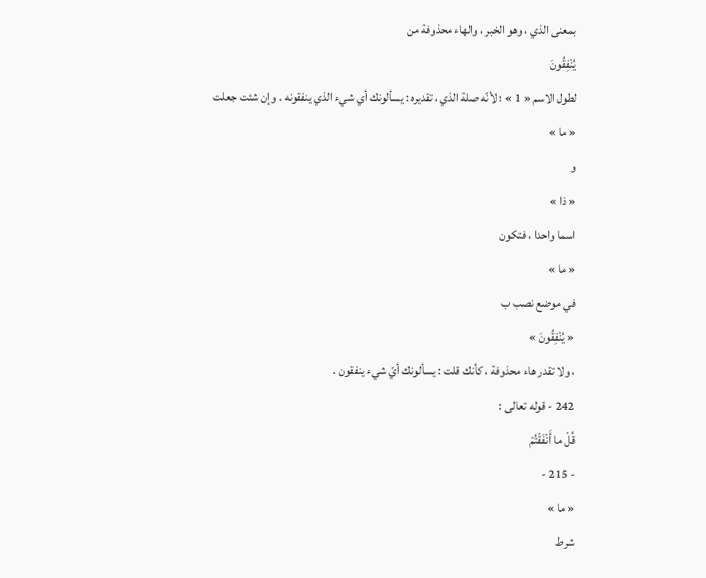بمعنى الذي ، وهو الخبر ، والهاء محذوفة من
يُنْفِقُونَ
لطول الاسم « 1 » ؛ لأنّه صلة الذي ، تقديره : يسألونك أي شيء الذي ينفقونه . وإن شئت جعلت
« ما »
و
« ذا »
اسما واحدا ، فتكون
« ما »
في موضع نصب ب
« يُنْفِقُونَ »
، ولا تقدر هاء محذوفة ، كأنك قلت : يسألونك أيّ شيء ينفقون .
242 - قوله تعالى :
قُلْ ما أَنْفَقْتُمْ
- 215 -
« ما »
شرط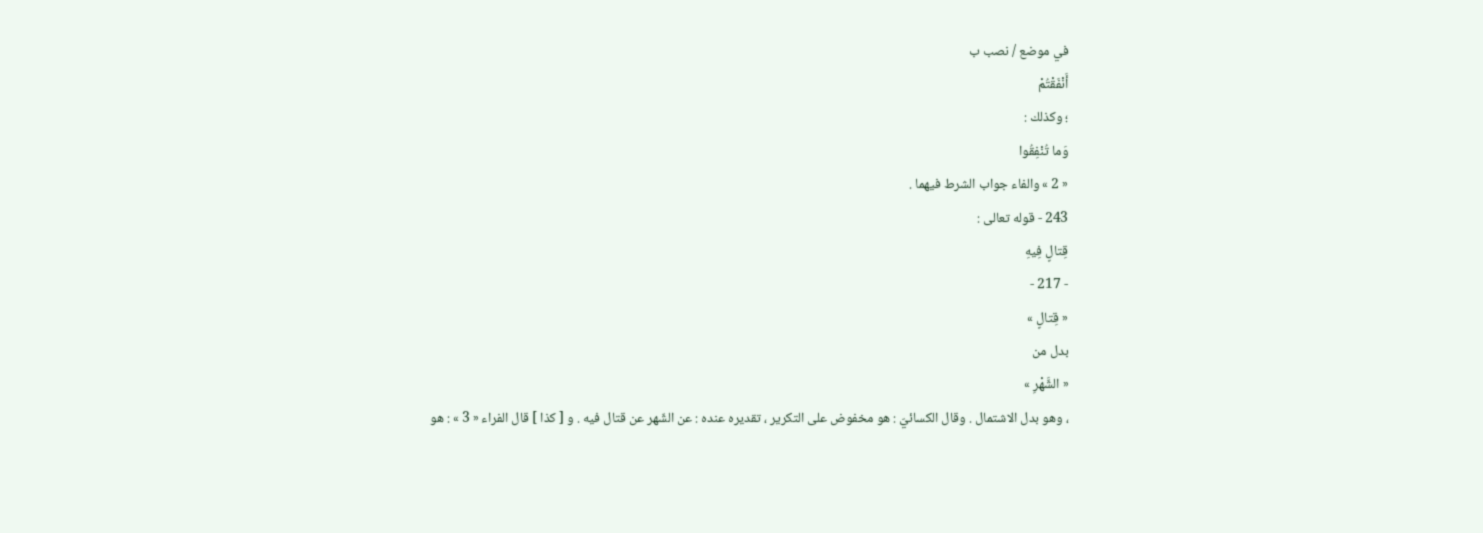في موضع / نصب ب
أَنْفَقْتُمْ
؛ وكذلك :
وَما تُنْفِقُوا
« 2 » والفاء جواب الشرط فيهما .
243 - قوله تعالى :
قِتالٍ فِيهِ
- 217 -
« قِتالٍ »
بدل من
« الشَّهْرِ »
، وهو بدل الاشتمال . وقال الكسائيّ : هو مخفوض على التكرير ، تقديره عنده : عن الشّهر عن قتال فيه . و [ كذا ] قال الفراء « 3 » : هو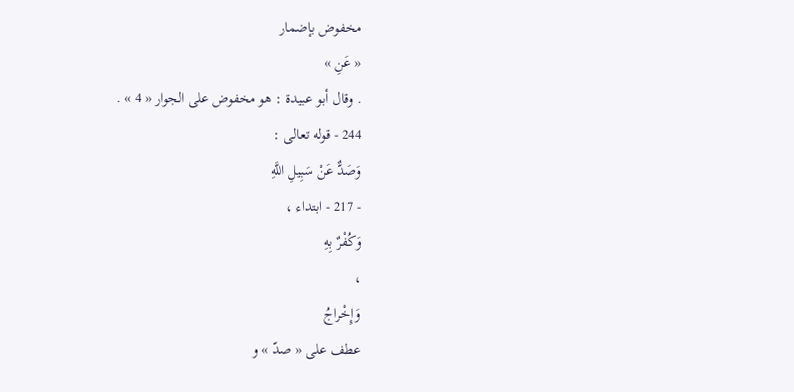مخفوض بإضمار
« عَنِ »
. وقال أبو عبيدة : هو مخفوض على الجوار « 4 » .
244 - قوله تعالى :
وَصَدٌّ عَنْ سَبِيلِ اللَّهِ
- 217 - ابتداء ،
وَكُفْرٌ بِهِ
،
وَإِخْراجُ
عطف على « صدّ » و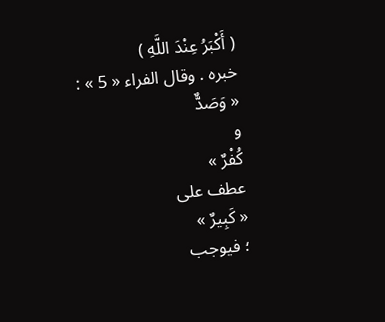( أَكْبَرُ عِنْدَ اللَّهِ )
خبره . وقال الفراء « 5 » :
« وَصَدٌّ
و
كُفْرٌ »
عطف على
« كَبِيرٌ »
؛ فيوجب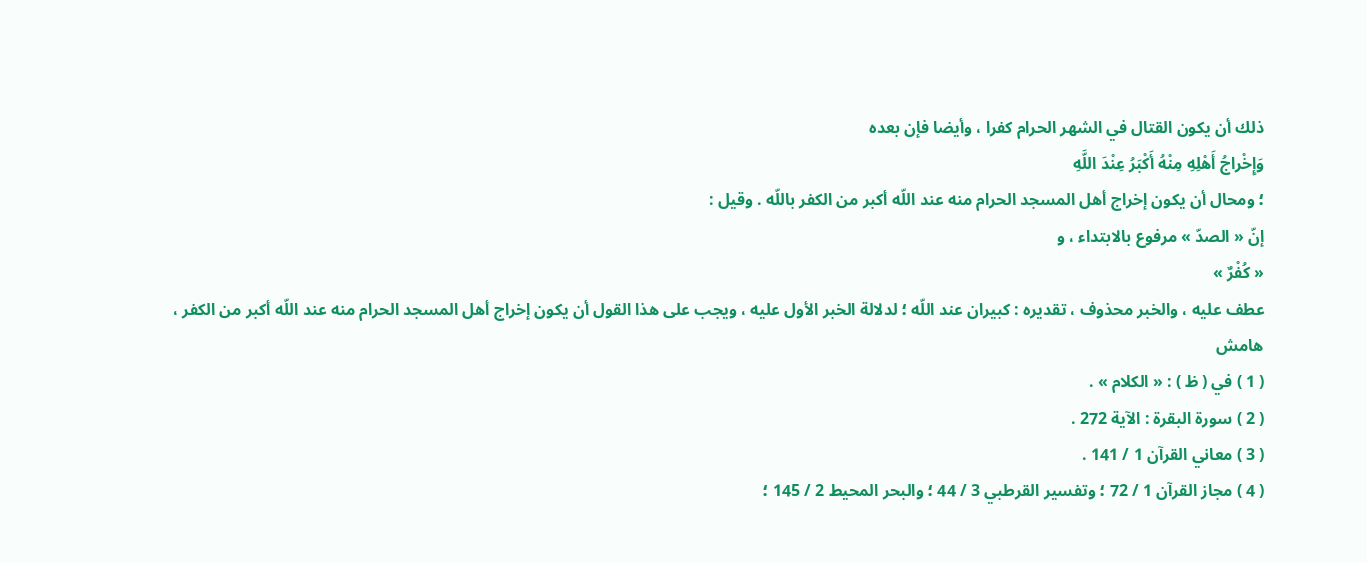ذلك أن يكون القتال في الشهر الحرام كفرا ، وأيضا فإن بعده
وَإِخْراجُ أَهْلِهِ مِنْهُ أَكْبَرُ عِنْدَ اللَّهِ
؛ ومحال أن يكون إخراج أهل المسجد الحرام منه عند اللّه أكبر من الكفر باللّه . وقيل :
إنّ « الصدّ » مرفوع بالابتداء ، و
« كُفْرٌ »
عطف عليه ، والخبر محذوف ، تقديره : كبيران عند اللّه ؛ لدلالة الخبر الأول عليه ، ويجب على هذا القول أن يكون إخراج أهل المسجد الحرام منه عند اللّه أكبر من الكفر ،
هامش
( 1 ) في ( ظ ) : « الكلام » .
( 2 ) سورة البقرة : الآية 272 .
( 3 ) معاني القرآن 1 / 141 .
( 4 ) مجاز القرآن 1 / 72 ؛ وتفسير القرطبي 3 / 44 ؛ والبحر المحيط 2 / 145 ؛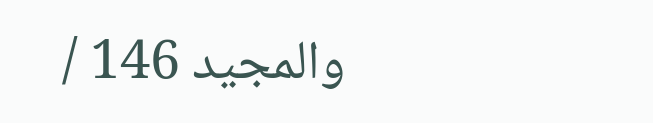والمجيد 146 /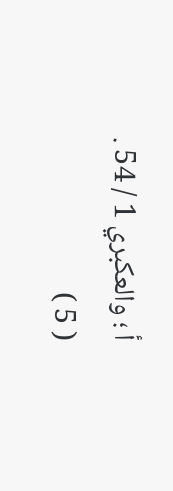أ ؛ والعكبري 1 / 54 .
( 5 )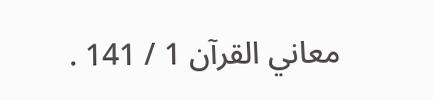معاني القرآن 1 / 141 .